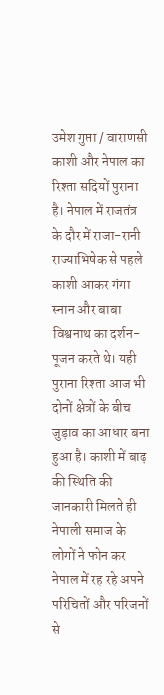उमेश गुप्ता / वाराणसी
काशी और नेपाल का रिश्ता सदियों पुराना है। नेपाल में राजतंत्र के दौर में राजा-रानी राज्याभिषेक से पहले काशी आकर गंगा स्नान और बाबा विश्वनाथ का दर्शन-पूजन करते थे। यही पुराना रिश्ता आज भी दोनों क्षेत्रों के बीच जुड़ाव का आधार बना हुआ है। काशी में बाढ़ की स्थिति की जानकारी मिलते ही नेपाली समाज के लोगों ने फोन कर नेपाल में रह रहे अपने परिचितों और परिजनों से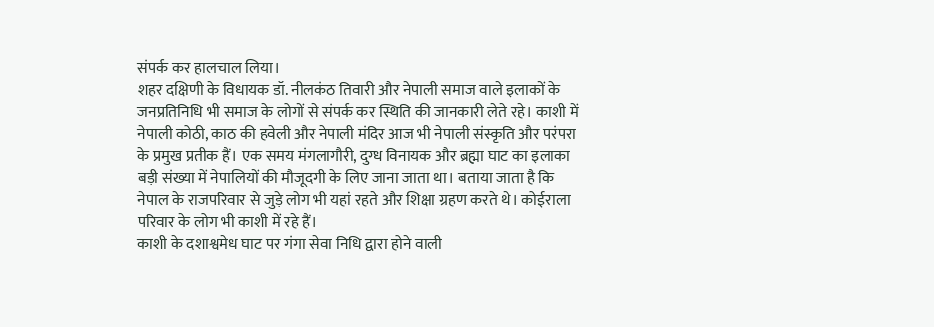संपर्क कर हालचाल लिया।
शहर दक्षिणी के विधायक डॉ. नीलकंठ तिवारी और नेपाली समाज वाले इलाकों के जनप्रतिनिधि भी समाज के लोगों से संपर्क कर स्थिति की जानकारी लेते रहे। काशी में नेपाली कोठी, काठ की हवेली और नेपाली मंदिर आज भी नेपाली संस्कृति और परंपरा के प्रमुख प्रतीक हैं। एक समय मंगलागौरी, दुग्ध विनायक और ब्रह्मा घाट का इलाका बड़ी संख्या में नेपालियों की मौजूदगी के लिए जाना जाता था। बताया जाता है कि नेपाल के राजपरिवार से जुड़े लोग भी यहां रहते और शिक्षा ग्रहण करते थे। कोईराला परिवार के लोग भी काशी में रहे हैं।
काशी के दशाश्वमेध घाट पर गंगा सेवा निधि द्वारा होने वाली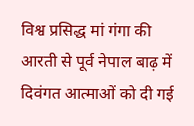विश्व प्रसिद्ध मां गंगा की आरती से पूर्व नेपाल बाढ़ में दिवंगत आत्माओं को दी गई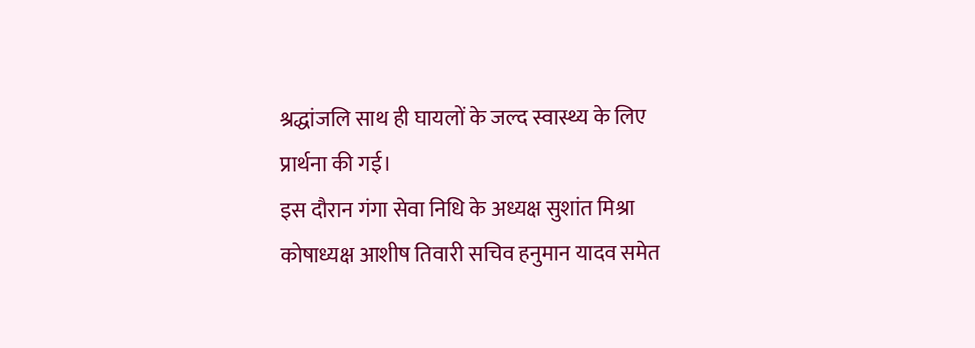श्रद्धांजलि साथ ही घायलों के जल्द स्वास्थ्य के लिए प्रार्थना की गई।
इस दौरान गंगा सेवा निधि के अध्यक्ष सुशांत मिश्रा कोषाध्यक्ष आशीष तिवारी सचिव हनुमान यादव समेत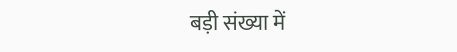बड़ी संख्या में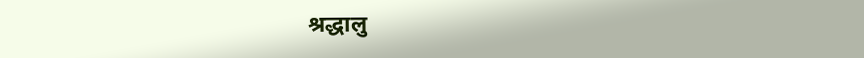श्रद्धालु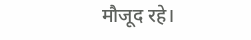मौजूद रहे।